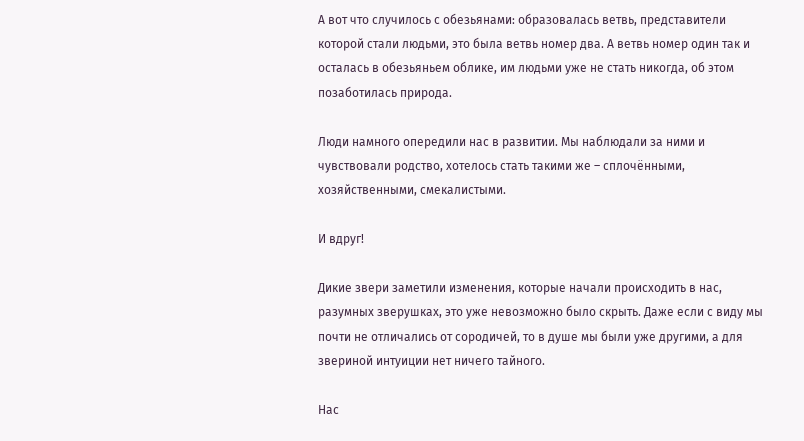А вот что случилось с обезьянами: образовалась ветвь, представители которой стали людьми, это была ветвь номер два. А ветвь номер один так и осталась в обезьяньем облике, им людьми уже не стать никогда, об этом позаботилась природа.

Люди намного опередили нас в развитии. Мы наблюдали за ними и чувствовали родство, хотелось стать такими же – сплочёнными, хозяйственными, смекалистыми.

И вдруг!

Дикие звери заметили изменения, которые начали происходить в нас, разумных зверушках, это уже невозможно было скрыть. Даже если с виду мы почти не отличались от сородичей, то в душе мы были уже другими, а для звериной интуиции нет ничего тайного.

Нас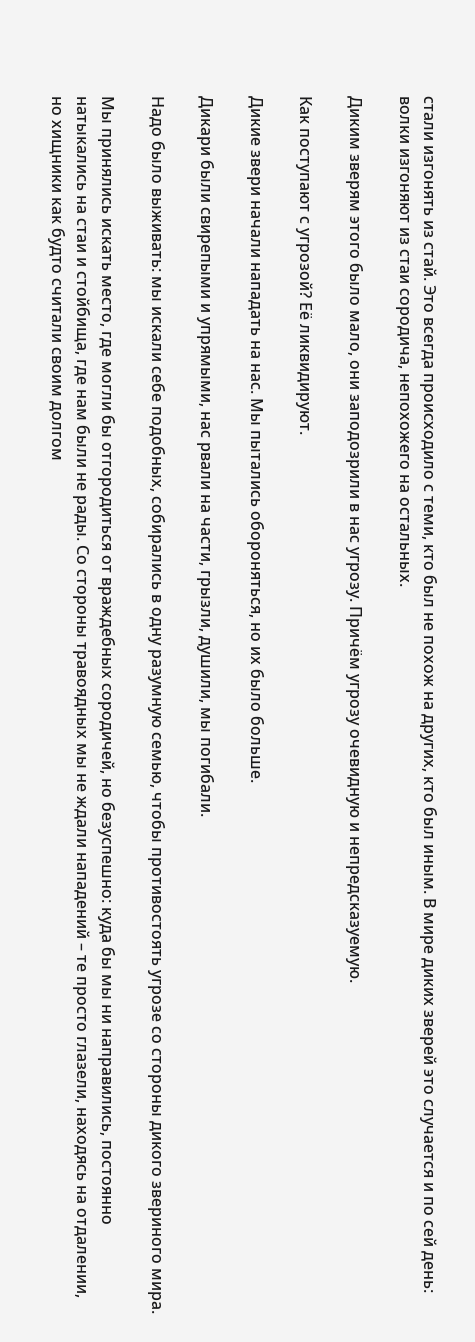стали изгонять из стай. Это всегда происходило с теми, кто был не похож на других, кто был иным. В мире диких зверей это случается и по сей день: волки изгоняют из стаи сородича, непохожего на остальных.

Диким зверям этого было мало, они заподозрили в нас угрозу. Причём угрозу очевидную и непредсказуемую.

Как поступают с угрозой? Её ликвидируют.

Дикие звери начали нападать на нас. Мы пытались обороняться, но их было больше.

Дикари были свирепыми и упрямыми, нас рвали на части, грызли, душили, мы погибали.

Надо было выживать: мы искали себе подобных, собирались в одну разумную семью, чтобы противостоять угрозе со стороны дикого звериного мира.

Мы принялись искать место, где могли бы отгородиться от враждебных сородичей, но безуспешно: куда бы мы ни направились, постоянно натыкались на стаи и стойбища, где нам были не рады. Со стороны травоядных мы не ждали нападений – те просто глазели, находясь на отдалении, но хищники как будто считали своим долгом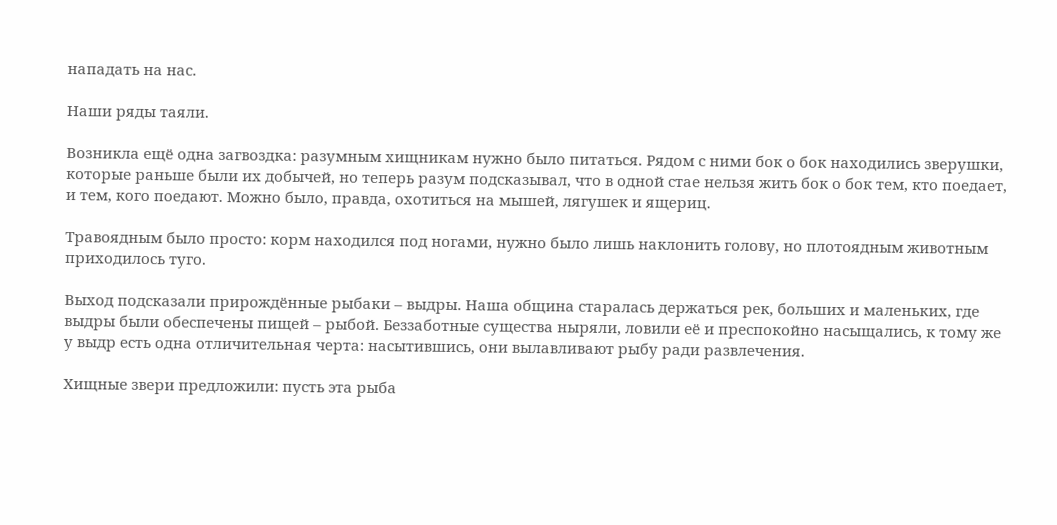нападать на нас.

Наши ряды таяли.

Возникла ещё одна загвоздка: разумным хищникам нужно было питаться. Рядом с ними бок о бок находились зверушки, которые раньше были их добычей, но теперь разум подсказывал, что в одной стае нельзя жить бок о бок тем, кто поедает, и тем, кого поедают. Можно было, правда, охотиться на мышей, лягушек и ящериц.

Травоядным было просто: корм находился под ногами, нужно было лишь наклонить голову, но плотоядным животным приходилось туго.

Выход подсказали прирождённые рыбаки – выдры. Наша община старалась держаться рек, больших и маленьких, где выдры были обеспечены пищей – рыбой. Беззаботные существа ныряли, ловили её и преспокойно насыщались, к тому же у выдр есть одна отличительная черта: насытившись, они вылавливают рыбу ради развлечения.

Хищные звери предложили: пусть эта рыба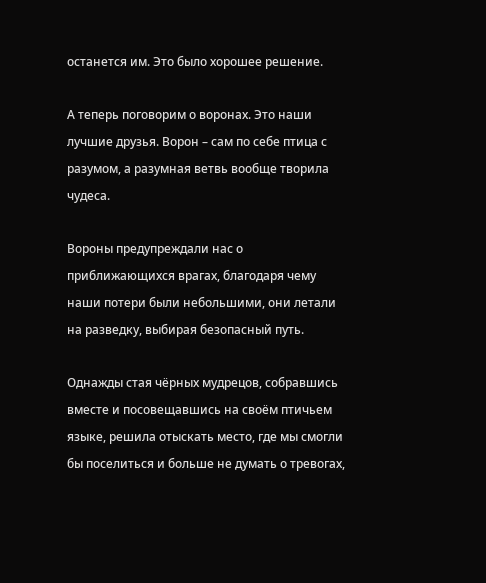останется им. Это было хорошее решение.

А теперь поговорим о воронах. Это наши лучшие друзья. Ворон – сам по себе птица с разумом, а разумная ветвь вообще творила чудеса.

Вороны предупреждали нас о приближающихся врагах, благодаря чему наши потери были небольшими, они летали на разведку, выбирая безопасный путь.

Однажды стая чёрных мудрецов, собравшись вместе и посовещавшись на своём птичьем языке, решила отыскать место, где мы смогли бы поселиться и больше не думать о тревогах,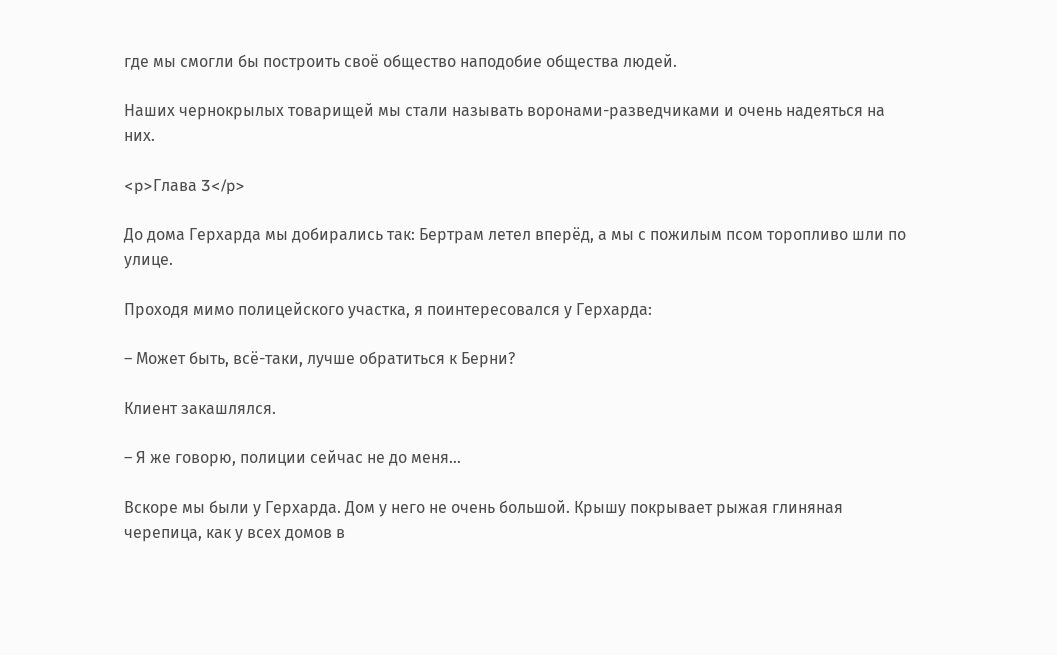где мы смогли бы построить своё общество наподобие общества людей.

Наших чернокрылых товарищей мы стали называть воронами-разведчиками и очень надеяться на них.

<p>Глава 3</p>

До дома Герхарда мы добирались так: Бертрам летел вперёд, а мы с пожилым псом торопливо шли по улице.

Проходя мимо полицейского участка, я поинтересовался у Герхарда:

– Может быть, всё-таки, лучше обратиться к Берни?

Клиент закашлялся.

– Я же говорю, полиции сейчас не до меня…

Вскоре мы были у Герхарда. Дом у него не очень большой. Крышу покрывает рыжая глиняная черепица, как у всех домов в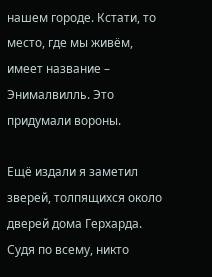нашем городе. Кстати, то место, где мы живём, имеет название – Энималвилль. Это придумали вороны.

Ещё издали я заметил зверей, толпящихся около дверей дома Герхарда. Судя по всему, никто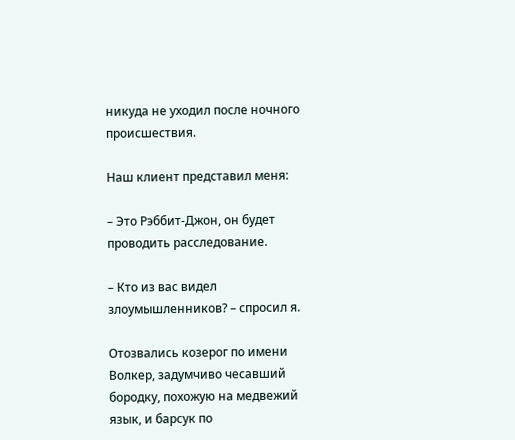никуда не уходил после ночного происшествия.

Наш клиент представил меня:

– Это Рэббит-Джон, он будет проводить расследование.

– Кто из вас видел злоумышленников? – спросил я.

Отозвались козерог по имени Волкер, задумчиво чесавший бородку, похожую на медвежий язык, и барсук по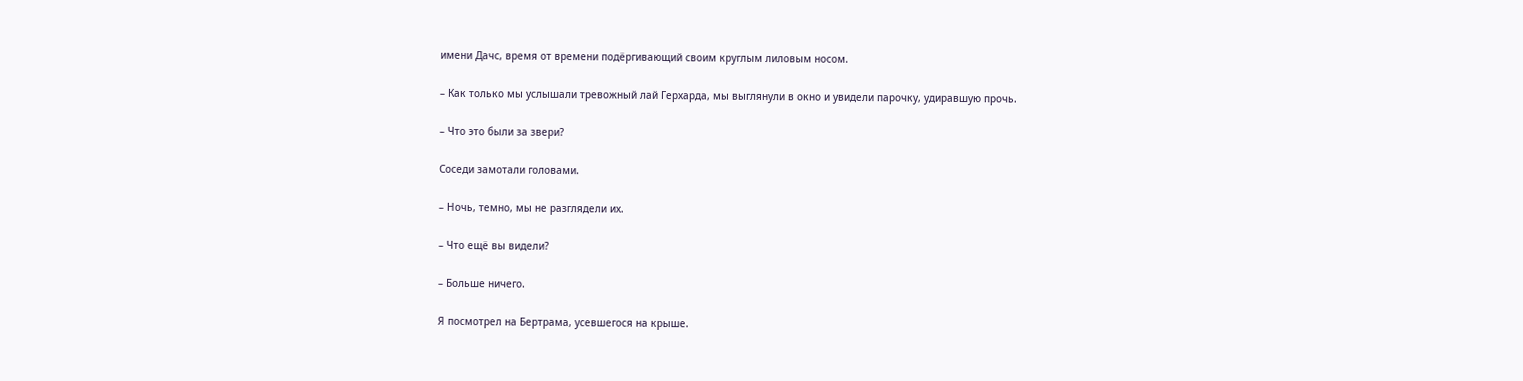имени Дачс, время от времени подёргивающий своим круглым лиловым носом.

– Как только мы услышали тревожный лай Герхарда, мы выглянули в окно и увидели парочку, удиравшую прочь.

– Что это были за звери?

Соседи замотали головами.

– Ночь, темно, мы не разглядели их.

– Что ещё вы видели?

– Больше ничего.

Я посмотрел на Бертрама, усевшегося на крыше.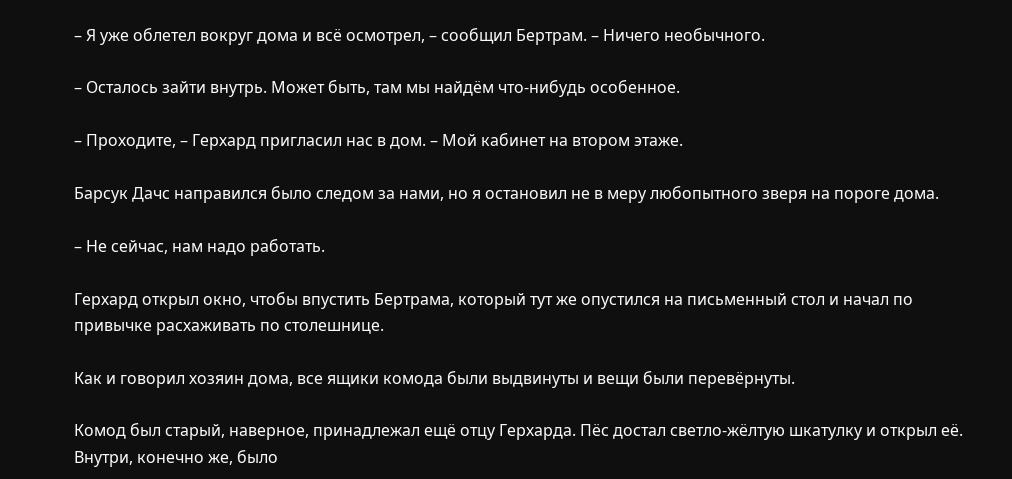– Я уже облетел вокруг дома и всё осмотрел, – сообщил Бертрам. – Ничего необычного.

– Осталось зайти внутрь. Может быть, там мы найдём что-нибудь особенное.

– Проходите, – Герхард пригласил нас в дом. – Мой кабинет на втором этаже.

Барсук Дачс направился было следом за нами, но я остановил не в меру любопытного зверя на пороге дома.

– Не сейчас, нам надо работать.

Герхард открыл окно, чтобы впустить Бертрама, который тут же опустился на письменный стол и начал по привычке расхаживать по столешнице.

Как и говорил хозяин дома, все ящики комода были выдвинуты и вещи были перевёрнуты.

Комод был старый, наверное, принадлежал ещё отцу Герхарда. Пёс достал светло-жёлтую шкатулку и открыл её. Внутри, конечно же, было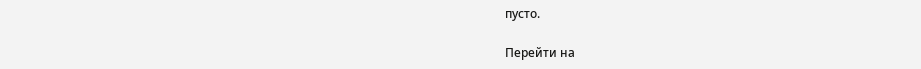пусто.

Перейти на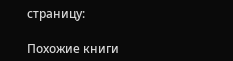страницу:

Похожие книги